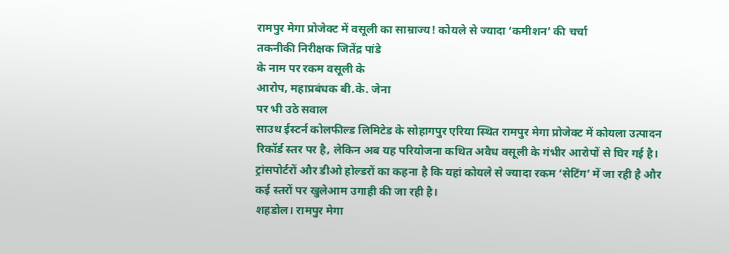रामपुर मेगा प्रोजेक्ट में वसूली का साम्राज्य! कोयले से ज्यादा ‘कमीशन’ की चर्चा
तकनीकी निरीक्षक जितेंद्र पांडे
के नाम पर रकम वसूली के
आरोप, महाप्रबंधक बी.के. जेना
पर भी उठे सवाल
साउथ ईस्टर्न कोलफील्ड लिमिटेड के सोहागपुर एरिया स्थित रामपुर मेगा प्रोजेक्ट में कोयला उत्पादन रिकॉर्ड स्तर पर है, लेकिन अब यह परियोजना कथित अवैध वसूली के गंभीर आरोपों से घिर गई है। ट्रांसपोर्टरों और डीओ होल्डरों का कहना है कि यहां कोयले से ज्यादा रकम ‘सेटिंग’ में जा रही है और कई स्तरों पर खुलेआम उगाही की जा रही है।
शहडोल। रामपुर मेगा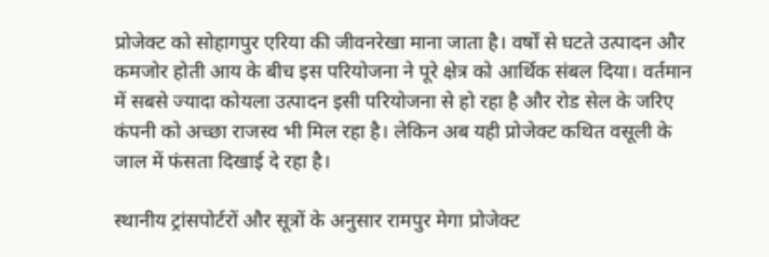प्रोजेक्ट को सोहागपुर एरिया की जीवनरेखा माना जाता है। वर्षों से घटते उत्पादन और कमजोर होती आय के बीच इस परियोजना ने पूरे क्षेत्र को आर्थिक संबल दिया। वर्तमान में सबसे ज्यादा कोयला उत्पादन इसी परियोजना से हो रहा है और रोड सेल के जरिए कंपनी को अच्छा राजस्व भी मिल रहा है। लेकिन अब यही प्रोजेक्ट कथित वसूली के जाल में फंसता दिखाई दे रहा है।

स्थानीय ट्रांसपोर्टरों और सूत्रों के अनुसार रामपुर मेगा प्रोजेक्ट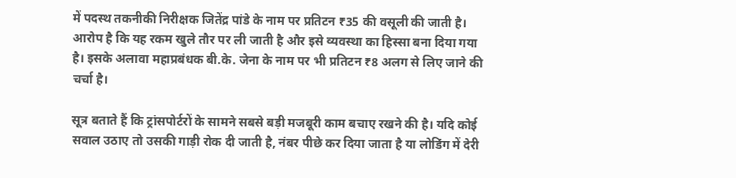में पदस्थ तकनीकी निरीक्षक जितेंद्र पांडे के नाम पर प्रतिटन ₹35 की वसूली की जाती है। आरोप है कि यह रकम खुले तौर पर ली जाती है और इसे व्यवस्था का हिस्सा बना दिया गया है। इसके अलावा महाप्रबंधक बी.के. जेना के नाम पर भी प्रतिटन ₹8 अलग से लिए जाने की चर्चा है।

सूत्र बताते हैं कि ट्रांसपोर्टरों के सामने सबसे बड़ी मजबूरी काम बचाए रखने की है। यदि कोई सवाल उठाए तो उसकी गाड़ी रोक दी जाती है, नंबर पीछे कर दिया जाता है या लोडिंग में देरी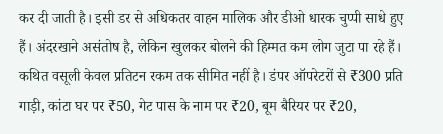कर दी जाती है। इसी डर से अधिकतर वाहन मालिक और डीओ धारक चुप्पी साधे हुए हैं। अंदरखाने असंतोष है, लेकिन खुलकर बोलने की हिम्मत कम लोग जुटा पा रहे हैं।
कथित वसूली केवल प्रतिटन रकम तक सीमित नहीं है। डंपर ऑपरेटरों से ₹300 प्रति गाड़ी, कांटा घर पर ₹50, गेट पास के नाम पर ₹20, बूम बैरियर पर ₹20,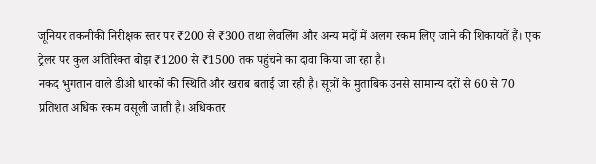जूनियर तकनीकी निरीक्षक स्तर पर ₹200 से ₹300 तथा लेवलिंग और अन्य मदों में अलग रकम लिए जाने की शिकायतें हैं। एक ट्रेलर पर कुल अतिरिक्त बोझ ₹1200 से ₹1500 तक पहुंचने का दावा किया जा रहा है।
नकद भुगतान वाले डीओ धारकों की स्थिति और खराब बताई जा रही है। सूत्रों के मुताबिक उनसे सामान्य दरों से 60 से 70 प्रतिशत अधिक रकम वसूली जाती है। अधिकतर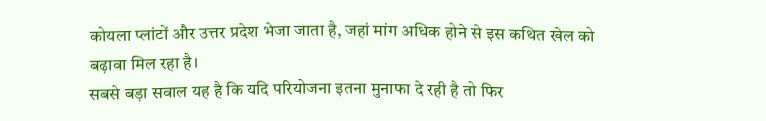कोयला प्लांटों और उत्तर प्रदेश भेजा जाता है, जहां मांग अधिक होने से इस कथित खेल को बढ़ावा मिल रहा है।
सबसे बड़ा सवाल यह है कि यदि परियोजना इतना मुनाफा दे रही है तो फिर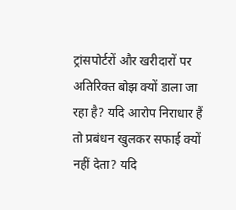ट्रांसपोर्टरों और खरीदारों पर अतिरिक्त बोझ क्यों डाला जा रहा है? यदि आरोप निराधार हैं तो प्रबंधन खुलकर सफाई क्यों नहीं देता? यदि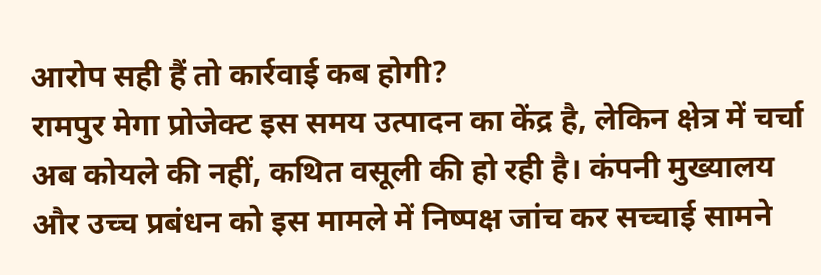आरोप सही हैं तो कार्रवाई कब होगी?
रामपुर मेगा प्रोजेक्ट इस समय उत्पादन का केंद्र है, लेकिन क्षेत्र में चर्चा अब कोयले की नहीं, कथित वसूली की हो रही है। कंपनी मुख्यालय और उच्च प्रबंधन को इस मामले में निष्पक्ष जांच कर सच्चाई सामने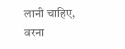लानी चाहिए, वरना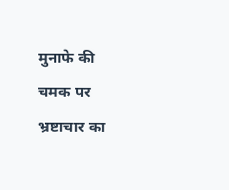मुनाफे की चमक पर भ्रष्टाचार का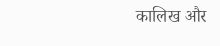कालिख और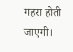गहरा होती जाएगी।